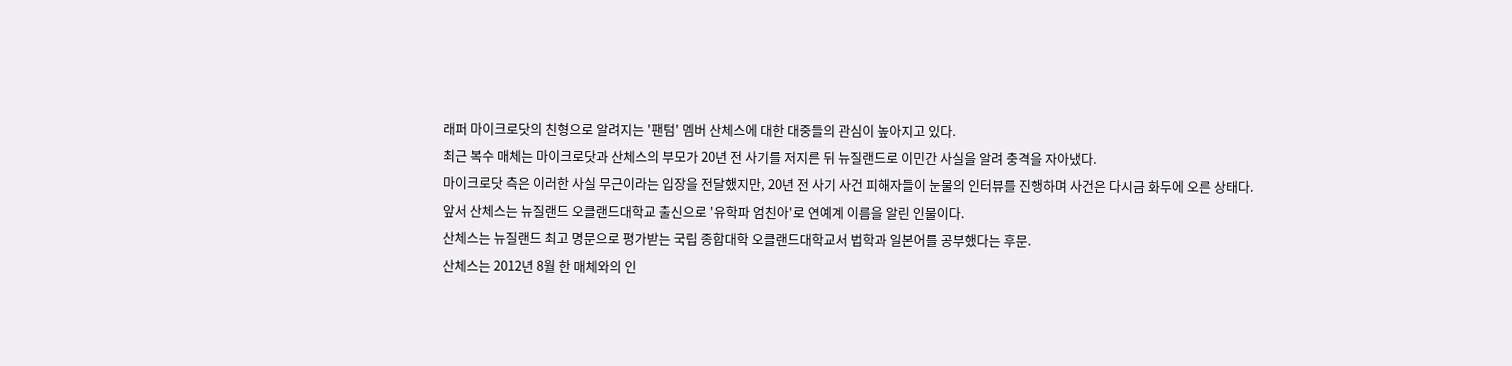래퍼 마이크로닷의 친형으로 알려지는 '팬텀' 멤버 산체스에 대한 대중들의 관심이 높아지고 있다.
최근 복수 매체는 마이크로닷과 산체스의 부모가 20년 전 사기를 저지른 뒤 뉴질랜드로 이민간 사실을 알려 충격을 자아냈다.
마이크로닷 측은 이러한 사실 무근이라는 입장을 전달했지만, 20년 전 사기 사건 피해자들이 눈물의 인터뷰를 진행하며 사건은 다시금 화두에 오른 상태다.
앞서 산체스는 뉴질랜드 오클랜드대학교 출신으로 '유학파 엄친아'로 연예계 이름을 알린 인물이다.
산체스는 뉴질랜드 최고 명문으로 평가받는 국립 종합대학 오클랜드대학교서 법학과 일본어를 공부했다는 후문.
산체스는 2012년 8월 한 매체와의 인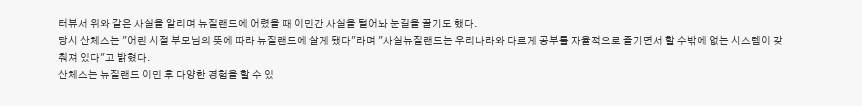터뷰서 위와 같은 사실을 알리며 뉴질랜드에 어렸을 때 이민간 사실을 털어놔 눈길을 끌기도 했다.
당시 산체스는 "어린 시절 부모님의 뜻에 따라 뉴질랜드에 살게 됐다"라며 "사실뉴질랜드는 우리나라와 다르게 공부를 자율적으로 즐기면서 할 수밖에 없는 시스템이 갖춰져 있다"고 밝혔다.
산체스는 뉴질랜드 이민 후 다양한 경험을 할 수 있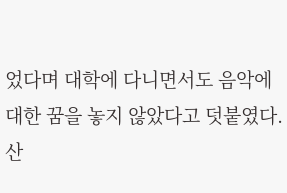었다며 대학에 다니면서도 음악에 대한 꿈을 놓지 않았다고 덧붙였다.
산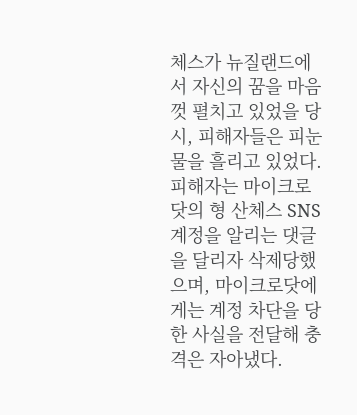체스가 뉴질랜드에서 자신의 꿈을 마음껏 펼치고 있었을 당시, 피해자들은 피눈물을 흘리고 있었다.
피해자는 마이크로닷의 형 산체스 SNS 계정을 알리는 댓글을 달리자 삭제당했으며, 마이크로닷에게는 계정 차단을 당한 사실을 전달해 충격은 자아냈다.